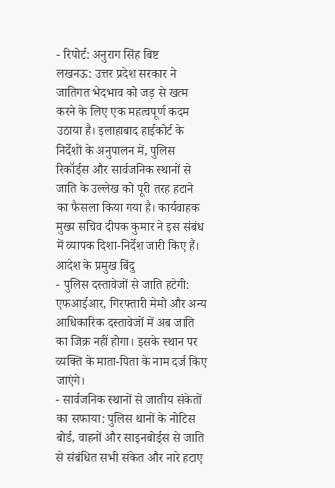- रिपोर्ट: अनुराग सिंह बिष्ट
लखनऊ: उत्तर प्रदेश सरकार ने जातिगत भेदभाव को जड़ से खत्म करने के लिए एक महत्वपूर्ण कदम उठाया है। इलाहाबाद हाईकोर्ट के निर्देशों के अनुपालन में, पुलिस रिकॉर्ड्स और सार्वजनिक स्थानों से जाति के उल्लेख को पूरी तरह हटाने का फैसला किया गया है। कार्यवाहक मुख्य सचिव दीपक कुमार ने इस संबंध में व्यापक दिशा-निर्देश जारी किए हैं।
आदेश के प्रमुख बिंदु
- पुलिस दस्तावेजों से जाति हटेगी: एफआईआर, गिरफ्तारी मेमो और अन्य आधिकारिक दस्तावेजों में अब जाति का जिक्र नहीं होगा। इसके स्थान पर व्यक्ति के माता-पिता के नाम दर्ज किए जाएंगे।
- सार्वजनिक स्थानों से जातीय संकेतों का सफाया: पुलिस थानों के नोटिस बोर्ड, वाहनों और साइनबोर्ड्स से जाति से संबंधित सभी संकेत और नारे हटाए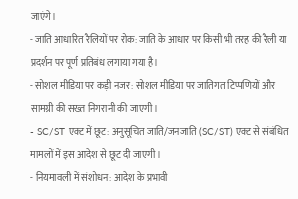जाएंगे।
- जाति आधारित रैलियों पर रोक: जाति के आधार पर किसी भी तरह की रैली या प्रदर्शन पर पूर्ण प्रतिबंध लगाया गया है।
- सोशल मीडिया पर कड़ी नजर: सोशल मीडिया पर जातिगत टिप्पणियों और सामग्री की सख्त निगरानी की जाएगी।
- SC/ST एक्ट में छूट: अनुसूचित जाति/जनजाति (SC/ST) एक्ट से संबंधित मामलों में इस आदेश से छूट दी जाएगी।
- नियमावली में संशोधन: आदेश के प्रभावी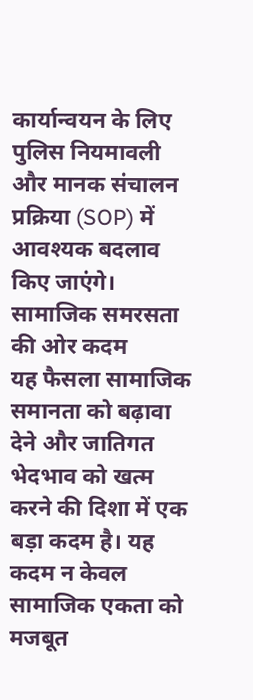कार्यान्वयन के लिए पुलिस नियमावली और मानक संचालन प्रक्रिया (SOP) में आवश्यक बदलाव किए जाएंगे।
सामाजिक समरसता की ओर कदम
यह फैसला सामाजिक समानता को बढ़ावा देने और जातिगत भेदभाव को खत्म करने की दिशा में एक बड़ा कदम है। यह कदम न केवल सामाजिक एकता को मजबूत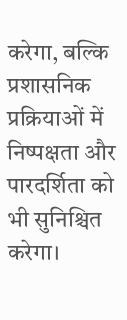करेगा, बल्कि प्रशासनिक प्रक्रियाओं में निष्पक्षता और पारदर्शिता को भी सुनिश्चित करेगा।